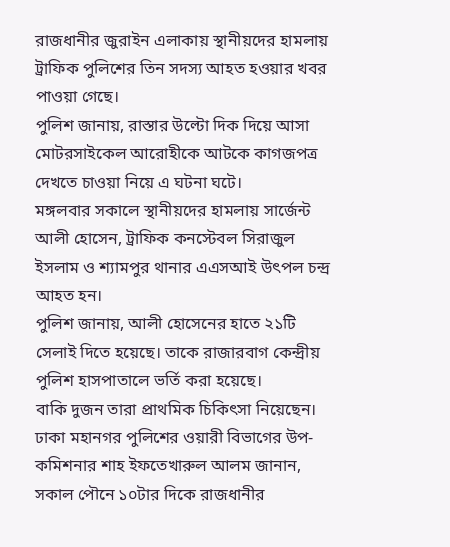রাজধানীর জুরাইন এলাকায় স্থানীয়দের হামলায় ট্রাফিক পুলিশের তিন সদস্য আহত হওয়ার খবর পাওয়া গেছে।
পুলিশ জানায়, রাস্তার উল্টো দিক দিয়ে আসা মোটরসাইকেল আরোহীকে আটকে কাগজপত্র দেখতে চাওয়া নিয়ে এ ঘটনা ঘটে।
মঙ্গলবার সকালে স্থানীয়দের হামলায় সার্জেন্ট আলী হোসেন, ট্রাফিক কনস্টেবল সিরাজুল ইসলাম ও শ্যামপুর থানার এএসআই উৎপল চন্দ্র আহত হন।
পুলিশ জানায়, আলী হোসেনের হাতে ২১টি সেলাই দিতে হয়েছে। তাকে রাজারবাগ কেন্দ্রীয় পুলিশ হাসপাতালে ভর্তি করা হয়েছে।
বাকি দুজন তারা প্রাথমিক চিকিৎসা নিয়েছেন।
ঢাকা মহানগর পুলিশের ওয়ারী বিভাগের উপ-কমিশনার শাহ ইফতেখারুল আলম জানান, সকাল পৌনে ১০টার দিকে রাজধানীর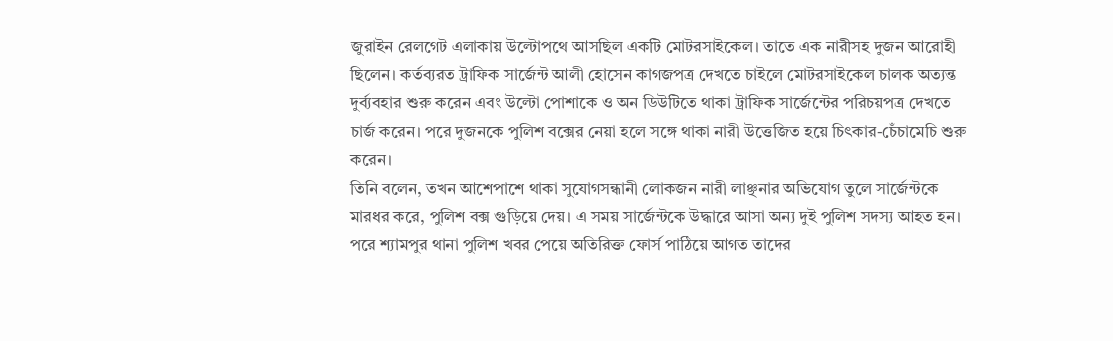জুরাইন রেলগেট এলাকায় উল্টোপথে আসছিল একটি মোটরসাইকেল। তাতে এক নারীসহ দুজন আরোহী ছিলেন। কর্তব্যরত ট্রাফিক সার্জেন্ট আলী হোসেন কাগজপত্র দেখতে চাইলে মোটরসাইকেল চালক অত্যন্ত দুর্ব্যবহার শুরু করেন এবং উল্টো পোশাকে ও অন ডিউটিতে থাকা ট্রাফিক সার্জেন্টের পরিচয়পত্র দেখতে চার্জ করেন। পরে দুজনকে পুলিশ বক্সের নেয়া হলে সঙ্গে থাকা নারী উত্তেজিত হয়ে চিৎকার-চেঁচামেচি শুরু করেন।
তিনি বলেন, তখন আশেপাশে থাকা সুযোগসন্ধানী লোকজন নারী লাঞ্ছনার অভিযোগ তুলে সার্জেন্টকে মারধর করে, পুলিশ বক্স গুড়িয়ে দেয়। এ সময় সার্জেন্টকে উদ্ধারে আসা অন্য দুই পুলিশ সদস্য আহত হন। পরে শ্যামপুর থানা পুলিশ খবর পেয়ে অতিরিক্ত ফোর্স পাঠিয়ে আগত তাদের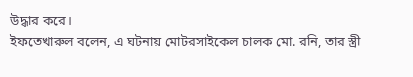উদ্ধার করে।
ইফতেখারুল বলেন, এ ঘটনায় মোটরসাইকেল চালক মো. রনি, তার স্ত্রী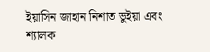ইয়াসিন জাহান নিশাত ভুইয়া এবং শ্যালক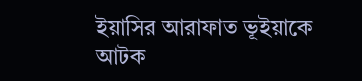ইয়াসির আরাফাত ভূইয়াকে আটক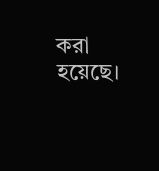করা হয়েছে।